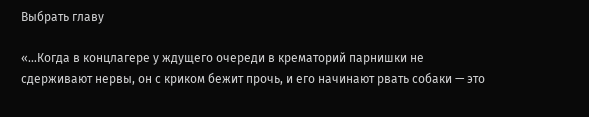Выбрать главу

«…Когда в концлагере у ждущего очереди в крематорий парнишки не сдерживают нервы, он с криком бежит прочь, и его начинают рвать собаки — это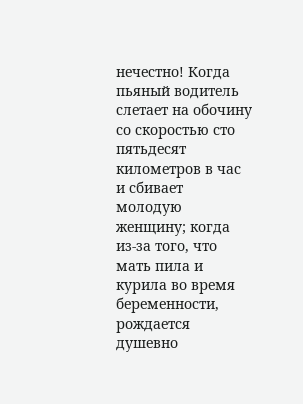нечестно! Когда пьяный водитель слетает на обочину со скоростью сто пятьдесят километров в час и сбивает молодую женщину; когда из-за того, что мать пила и курила во время беременности, рождается душевно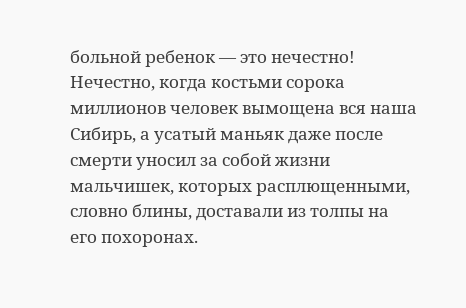больной ребенок — это нечестно! Нечестно, когда костьми сорока миллионов человек вымощена вся наша Сибирь, а усатый маньяк даже после смерти уносил за собой жизни мальчишек, которых расплющенными, словно блины, доставали из толпы на его похоронах.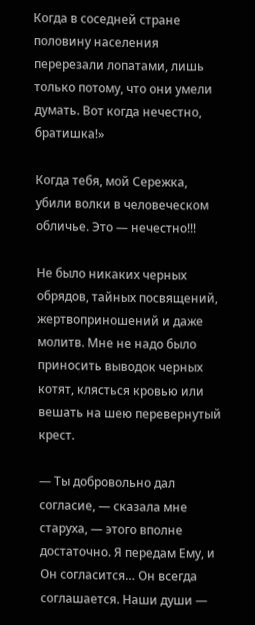Когда в соседней стране половину населения перерезали лопатами, лишь только потому, что они умели думать. Вот когда нечестно, братишка!»

Когда тебя, мой Сережка, убили волки в человеческом обличье. Это — нечестно!!!

Не было никаких черных обрядов, тайных посвящений, жертвоприношений и даже молитв. Мне не надо было приносить выводок черных котят, клясться кровью или вешать на шею перевернутый крест.

— Ты добровольно дал согласие, — сказала мне старуха, — этого вполне достаточно. Я передам Ему, и Он согласится… Он всегда соглашается. Наши души —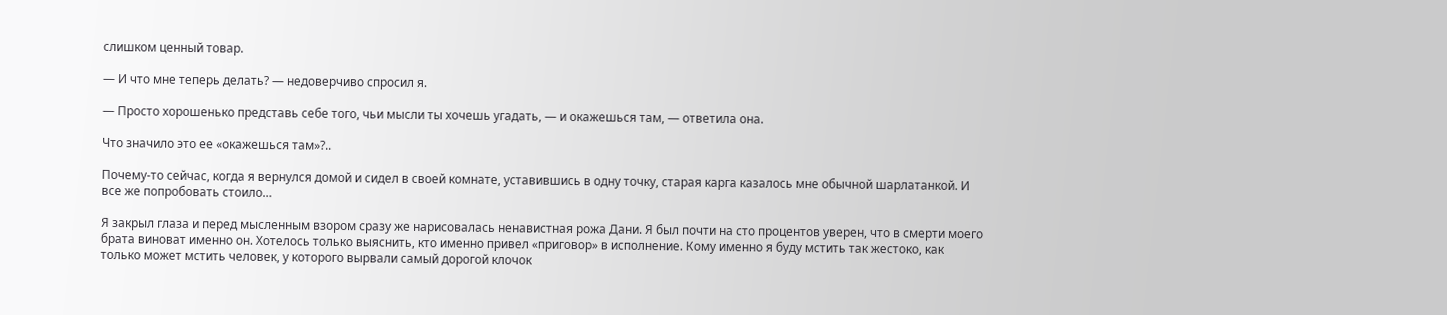слишком ценный товар.

— И что мне теперь делать? — недоверчиво спросил я.

— Просто хорошенько представь себе того, чьи мысли ты хочешь угадать, — и окажешься там, — ответила она.

Что значило это ее «окажешься там»?..

Почему-то сейчас, когда я вернулся домой и сидел в своей комнате, уставившись в одну точку, старая карга казалось мне обычной шарлатанкой. И все же попробовать стоило…

Я закрыл глаза и перед мысленным взором сразу же нарисовалась ненавистная рожа Дани. Я был почти на сто процентов уверен, что в смерти моего брата виноват именно он. Хотелось только выяснить, кто именно привел «приговор» в исполнение. Кому именно я буду мстить так жестоко, как только может мстить человек, у которого вырвали самый дорогой клочок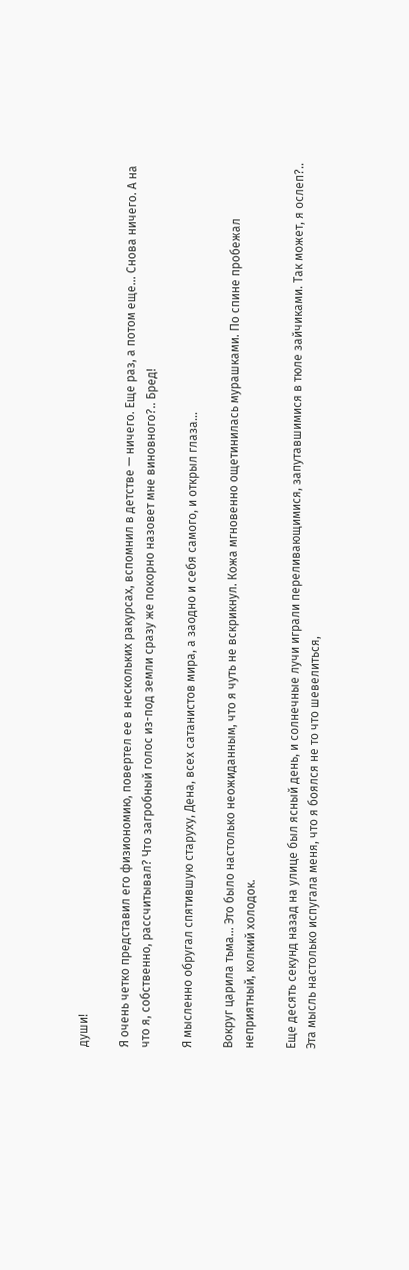души!

Я очень четко представил его физиономию, повертел ее в нескольких ракурсах, вспомнил в детстве — ничего. Еще раз, а потом еще… Снова ничего. А на что я, собственно, рассчитывал? Что загробный голос из-под земли сразу же покорно назовет мне виновного?.. Бред!

Я мысленно обругал спятившую старуху, Дена, всех сатанистов мира, а заодно и себя самого, и открыл глаза…

Вокруг царила тьма… Это было настолько неожиданным, что я чуть не вскрикнул. Кожа мгновенно ощетинилась мурашками. По спине пробежал неприятный, колкий холодок.

Еще десять секунд назад на улице был ясный день, и солнечные лучи играли переливающимися, запутавшимися в тюле зайчиками. Так может, я ослеп?.. Эта мысль настолько испугала меня, что я боялся не то что шевелиться,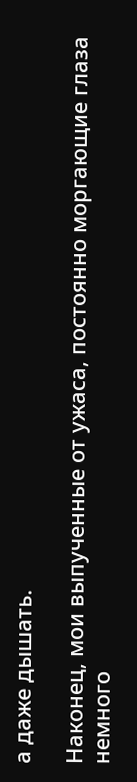а даже дышать.

Наконец, мои выпученные от ужаса, постоянно моргающие глаза немного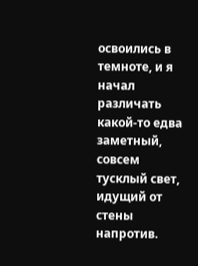освоились в темноте, и я начал различать какой-то едва заметный, совсем тусклый свет, идущий от стены напротив.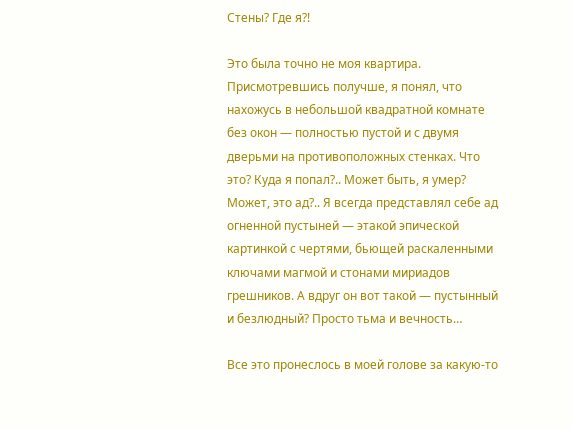Стены? Где я?!

Это была точно не моя квартира. Присмотревшись получше, я понял, что нахожусь в небольшой квадратной комнате без окон — полностью пустой и с двумя дверьми на противоположных стенках. Что это? Куда я попал?.. Может быть, я умер? Может, это ад?.. Я всегда представлял себе ад огненной пустыней — этакой эпической картинкой с чертями, бьющей раскаленными ключами магмой и стонами мириадов грешников. А вдруг он вот такой — пустынный и безлюдный? Просто тьма и вечность…

Все это пронеслось в моей голове за какую-то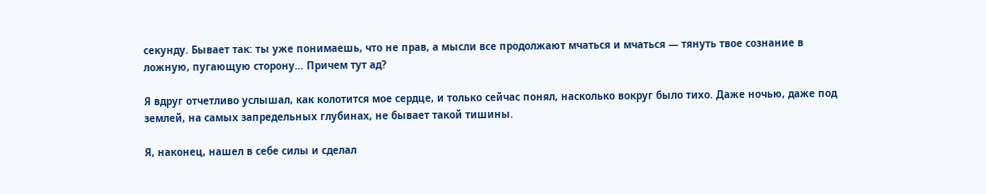секунду. Бывает так: ты уже понимаешь, что не прав, а мысли все продолжают мчаться и мчаться — тянуть твое сознание в ложную, пугающую сторону… Причем тут ад?

Я вдруг отчетливо услышал, как колотится мое сердце, и только сейчас понял, насколько вокруг было тихо. Даже ночью, даже под землей, на самых запредельных глубинах, не бывает такой тишины.

Я, наконец, нашел в себе силы и сделал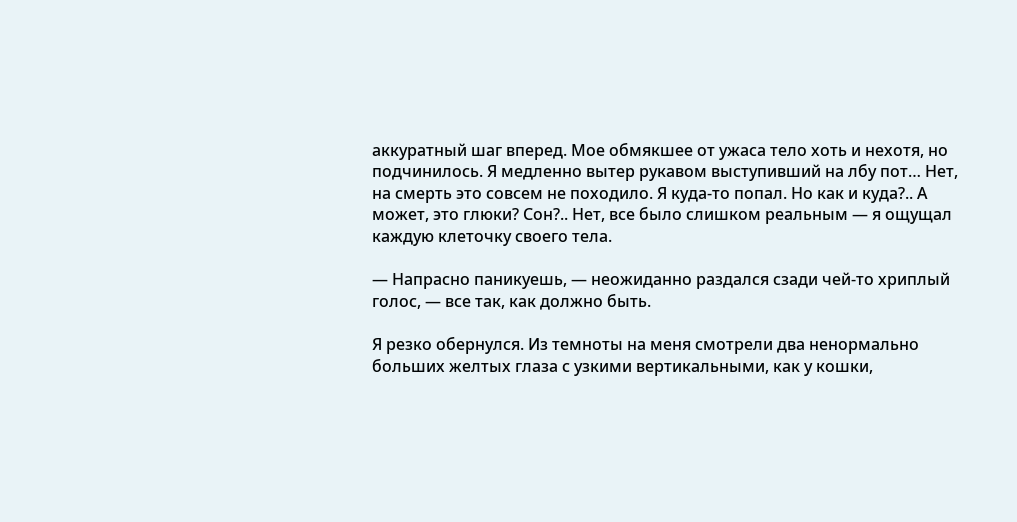аккуратный шаг вперед. Мое обмякшее от ужаса тело хоть и нехотя, но подчинилось. Я медленно вытер рукавом выступивший на лбу пот… Нет, на смерть это совсем не походило. Я куда-то попал. Но как и куда?.. А может, это глюки? Сон?.. Нет, все было слишком реальным — я ощущал каждую клеточку своего тела.

— Напрасно паникуешь, — неожиданно раздался сзади чей-то хриплый голос, — все так, как должно быть.

Я резко обернулся. Из темноты на меня смотрели два ненормально больших желтых глаза с узкими вертикальными, как у кошки,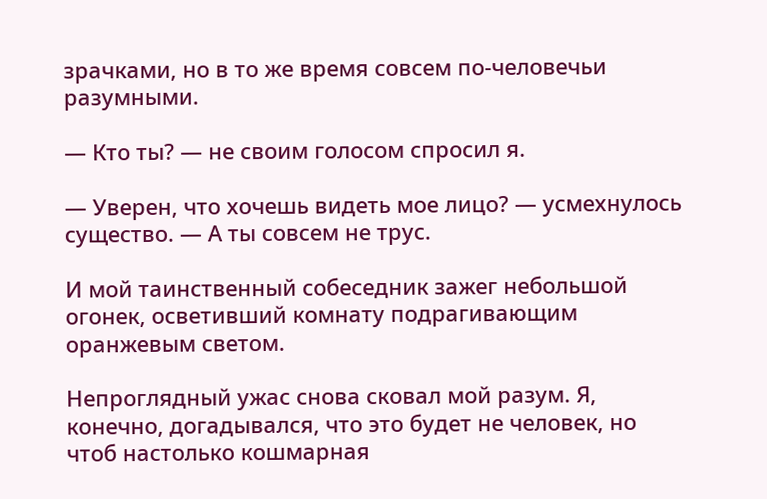зрачками, но в то же время совсем по-человечьи разумными.

— Кто ты? — не своим голосом спросил я.

— Уверен, что хочешь видеть мое лицо? — усмехнулось существо. — А ты совсем не трус.

И мой таинственный собеседник зажег небольшой огонек, осветивший комнату подрагивающим оранжевым светом.

Непроглядный ужас снова сковал мой разум. Я, конечно, догадывался, что это будет не человек, но чтоб настолько кошмарная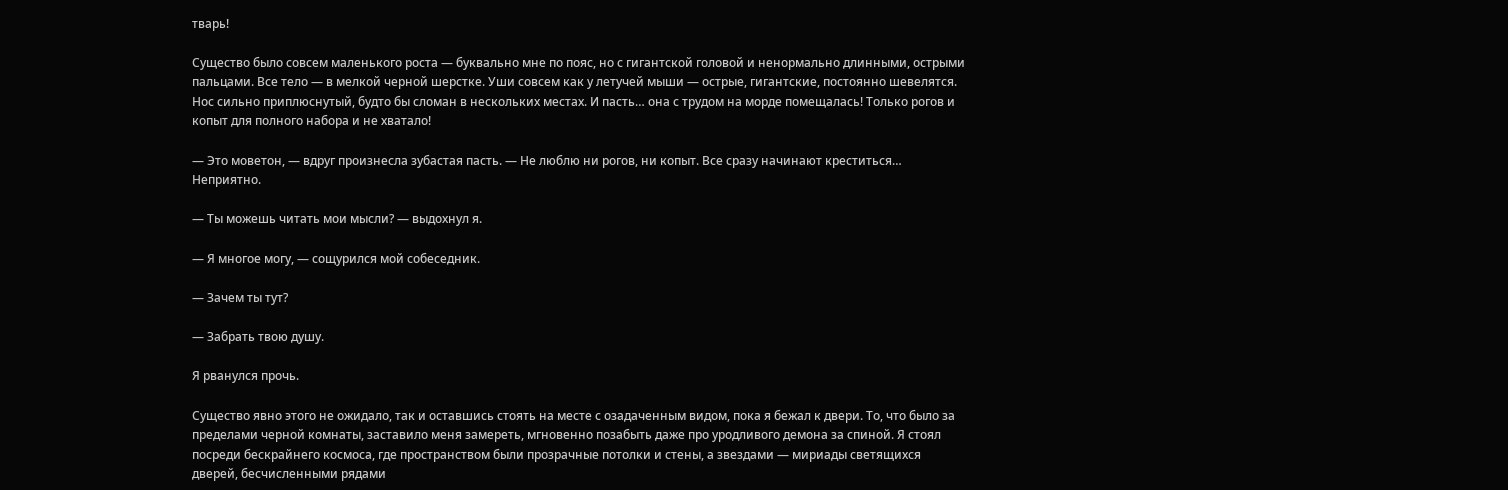тварь!

Существо было совсем маленького роста — буквально мне по пояс, но с гигантской головой и ненормально длинными, острыми пальцами. Все тело — в мелкой черной шерстке. Уши совсем как у летучей мыши — острые, гигантские, постоянно шевелятся. Нос сильно приплюснутый, будто бы сломан в нескольких местах. И пасть… она с трудом на морде помещалась! Только рогов и копыт для полного набора и не хватало!

— Это моветон, — вдруг произнесла зубастая пасть. — Не люблю ни рогов, ни копыт. Все сразу начинают креститься… Неприятно.

— Ты можешь читать мои мысли? — выдохнул я.

— Я многое могу, — сощурился мой собеседник.

— Зачем ты тут?

— Забрать твою душу.

Я рванулся прочь.

Существо явно этого не ожидало, так и оставшись стоять на месте с озадаченным видом, пока я бежал к двери. То, что было за пределами черной комнаты, заставило меня замереть, мгновенно позабыть даже про уродливого демона за спиной. Я стоял посреди бескрайнего космоса, где пространством были прозрачные потолки и стены, а звездами — мириады светящихся дверей, бесчисленными рядами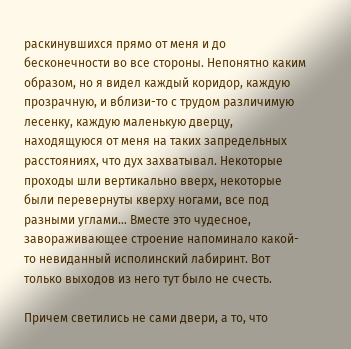раскинувшихся прямо от меня и до бесконечности во все стороны. Непонятно каким образом, но я видел каждый коридор, каждую прозрачную, и вблизи-то с трудом различимую лесенку, каждую маленькую дверцу, находящуюся от меня на таких запредельных расстояниях, что дух захватывал. Некоторые проходы шли вертикально вверх, некоторые были перевернуты кверху ногами, все под разными углами… Вместе это чудесное, завораживающее строение напоминало какой-то невиданный исполинский лабиринт. Вот только выходов из него тут было не счесть.

Причем светились не сами двери, а то, что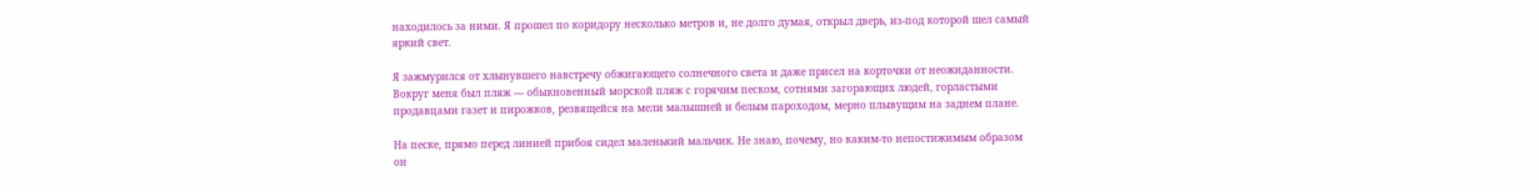находилось за ними. Я прошел по коридору несколько метров и, не долго думая, открыл дверь, из-под которой шел самый яркий свет.

Я зажмурился от хлынувшего навстречу обжигающего солнечного света и даже присел на корточки от неожиданности. Вокруг меня был пляж — обыкновенный морской пляж с горячим песком, сотнями загорающих людей, горластыми продавцами газет и пирожков, резвящейся на мели малышней и белым пароходом, мерно плывущим на заднем плане.

На песке, прямо перед линией прибоя сидел маленький мальчик. Не знаю, почему, но каким-то непостижимым образом он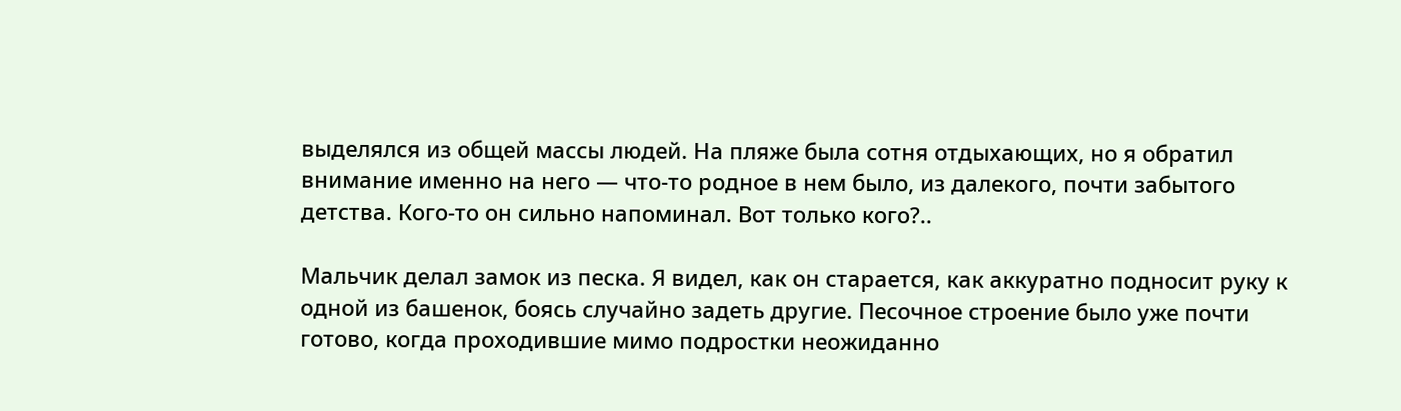выделялся из общей массы людей. На пляже была сотня отдыхающих, но я обратил внимание именно на него — что-то родное в нем было, из далекого, почти забытого детства. Кого-то он сильно напоминал. Вот только кого?..

Мальчик делал замок из песка. Я видел, как он старается, как аккуратно подносит руку к одной из башенок, боясь случайно задеть другие. Песочное строение было уже почти готово, когда проходившие мимо подростки неожиданно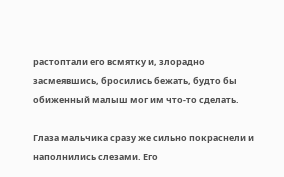растоптали его всмятку и, злорадно засмеявшись, бросились бежать, будто бы обиженный малыш мог им что-то сделать.

Глаза мальчика сразу же сильно покраснели и наполнились слезами. Его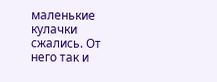маленькие кулачки сжались. От него так и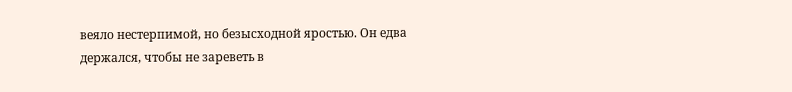веяло нестерпимой, но безысходной яростью. Он едва держался, чтобы не зареветь в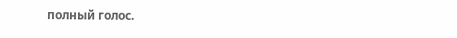полный голос.